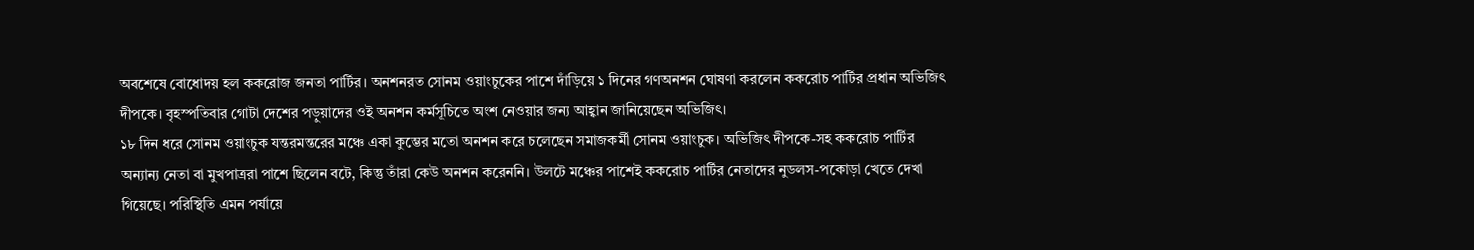অবশেষে বোধোদয় হল ককরোজ জনতা পার্টির। অনশনরত সোনম ওয়াংচুকের পাশে দাঁড়িয়ে ১ দিনের গণঅনশন ঘোষণা করলেন ককরোচ পার্টির প্রধান অভিজিৎ দীপকে। বৃহস্পতিবার গোটা দেশের পড়ুয়াদের ওই অনশন কর্মসূচিতে অংশ নেওয়ার জন্য আহ্বান জানিয়েছেন অভিজিৎ।
১৮ দিন ধরে সোনম ওয়াংচুক যন্তরমন্তরের মঞ্চে একা কুম্ভের মতো অনশন করে চলেছেন সমাজকর্মী সোনম ওয়াংচুক। অভিজিৎ দীপকে-সহ ককরোচ পার্টির অন্যান্য নেতা বা মুখপাত্ররা পাশে ছিলেন বটে, কিন্তু তাঁরা কেউ অনশন করেননি। উলটে মঞ্চের পাশেই ককরোচ পার্টির নেতাদের নুডলস-পকোড়া খেতে দেখা গিয়েছে। পরিস্থিতি এমন পর্যায়ে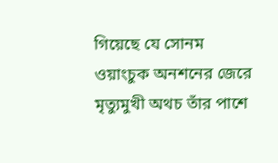গিয়েছে যে সোনম ওয়াংচুক অনশনের জেরে মৃত্যুমুখী অথচ তাঁর পাশে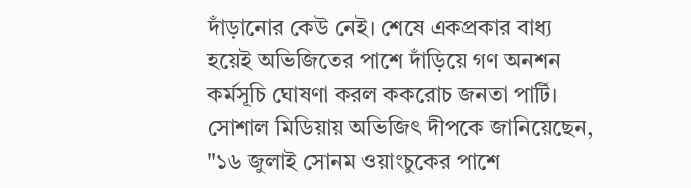দাঁড়ানোর কেউ নেই। শেষে একপ্রকার বাধ্য হয়েই অভিজিতের পাশে দাঁড়িয়ে গণ অনশন কর্মসূচি ঘোষণা করল ককরোচ জনতা পার্টি।
সোশাল মিডিয়ায় অভিজিৎ দীপকে জানিয়েছেন, "১৬ জুলাই সোনম ওয়াংচুকের পাশে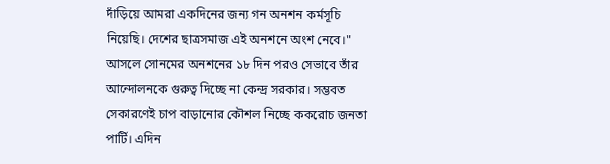দাঁড়িয়ে আমরা একদিনের জন্য গন অনশন কর্মসূচি নিয়েছি। দেশের ছাত্রসমাজ এই অনশনে অংশ নেবে।" আসলে সোনমের অনশনের ১৮ দিন পরও সেভাবে তাঁর আন্দোলনকে গুরুত্ব দিচ্ছে না কেন্দ্র সরকার। সম্ভবত সেকারণেই চাপ বাড়ানোর কৌশল নিচ্ছে ককরোচ জনতা পার্টি। এদিন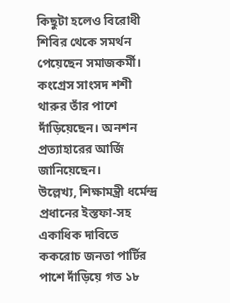কিছুটা হলেও বিরোধী শিবির থেকে সমর্থন পেয়েছেন সমাজকর্মী। কংগ্রেস সাংসদ শশী থারুর তাঁর পাশে দাঁড়িয়েছেন। অনশন প্রত্যাহারের আর্জি জানিয়েছেন।
উল্লেখ্য, শিক্ষামন্ত্রী ধর্মেন্দ্র প্রধানের ইস্তফা-সহ একাধিক দাবিতে ককরোচ জনতা পার্টির পাশে দাঁড়িয়ে গত ১৮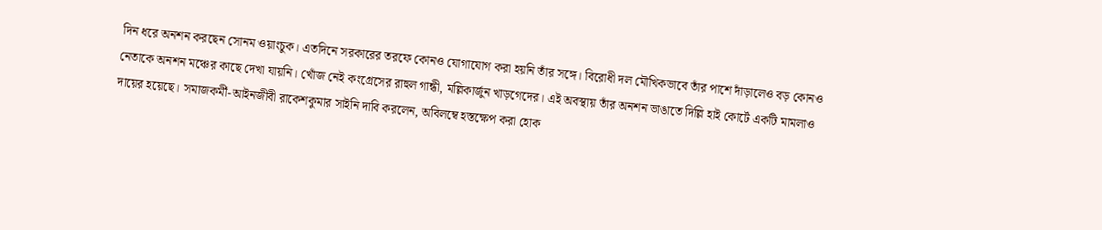দিন ধরে অনশন করছেন সোনম ওয়াংচুক। এতদিনে সরকারের তরফে কোনও যোগাযোগ করা হয়নি তাঁর সঙ্গে। বিরোধী দল মৌখিকভাবে তাঁর পাশে দাঁড়ালেও বড় কোনও নেতাকে অনশন মঞ্চের কাছে দেখা যায়নি। খোঁজ নেই কংগ্রেসের রাহুল গান্ধী, মল্লিকার্জুন খাড়গেদের। এই অবস্থায় তাঁর অনশন ভাঙাতে দিল্লি হাই কোর্টে একটি মামলাও দায়ের হয়েছে। সমাজকর্মী-আইনজীবী রাকেশকুমার সাইনি দাবি করলেন, অবিলম্বে হস্তক্ষেপ করা হোক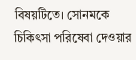বিষয়টিতে। সোনমকে চিকিৎসা পরিষেবা দেওয়ার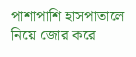পাশাপাশি হাসপাতালে নিয়ে জোর করে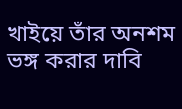খাইয়ে তাঁর অনশম ভঙ্গ করার দাবি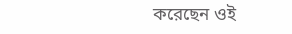করেছেন ওই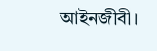আইনজীবী।